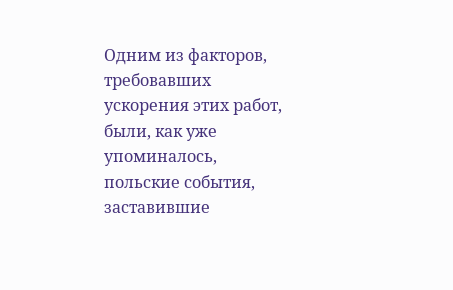Одним из факторов, требовавших ускорения этих работ, были, как уже упоминалось, польские события, заставившие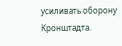усиливать оборону Кронштадта.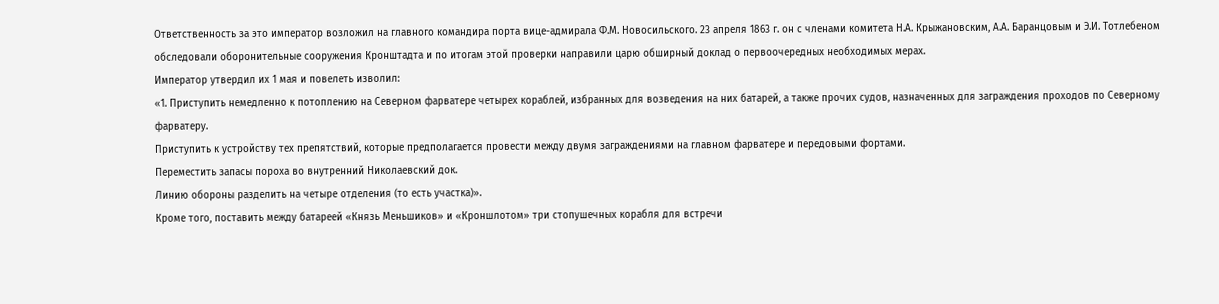Ответственность за это император возложил на главного командира порта вице-адмирала Ф.М. Новосильского. 23 апреля 1863 г. он с членами комитета Н.А. Крыжановским, А.А. Баранцовым и Э.И. Тотлебеном обследовали оборонительные сооружения Кронштадта и по итогам этой проверки направили царю обширный доклад о первоочередных необходимых мерах.
Император утвердил их 1 мая и повелеть изволил:
«1. Приступить немедленно к потоплению на Северном фарватере четырех кораблей, избранных для возведения на них батарей, а также прочих судов, назначенных для заграждения проходов по Северному фарватеру.
Приступить к устройству тех препятствий, которые предполагается провести между двумя заграждениями на главном фарватере и передовыми фортами.
Переместить запасы пороха во внутренний Николаевский док.
Линию обороны разделить на четыре отделения (то есть участка)».
Кроме того, поставить между батареей «Князь Меньшиков» и «Кроншлотом» три стопушечных корабля для встречи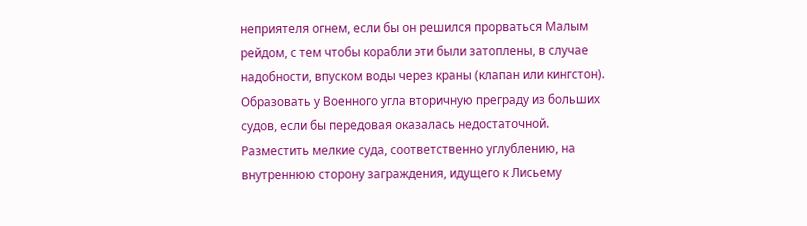неприятеля огнем, если бы он решился прорваться Малым рейдом, с тем чтобы корабли эти были затоплены, в случае надобности, впуском воды через краны (клапан или кингстон).
Образовать у Военного угла вторичную преграду из больших судов, если бы передовая оказалась недостаточной.
Разместить мелкие суда, соответственно углублению, на внутреннюю сторону заграждения, идущего к Лисьему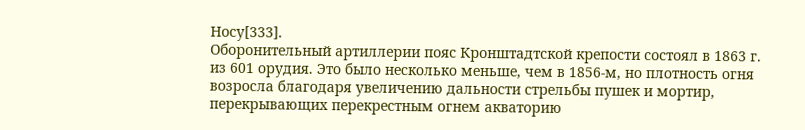Носу[333].
Оборонительный артиллерии пояс Кронштадтской крепости состоял в 1863 г. из 601 орудия. Это было несколько меньше, чем в 1856-м, но плотность огня возросла благодаря увеличению дальности стрельбы пушек и мортир, перекрывающих перекрестным огнем акваторию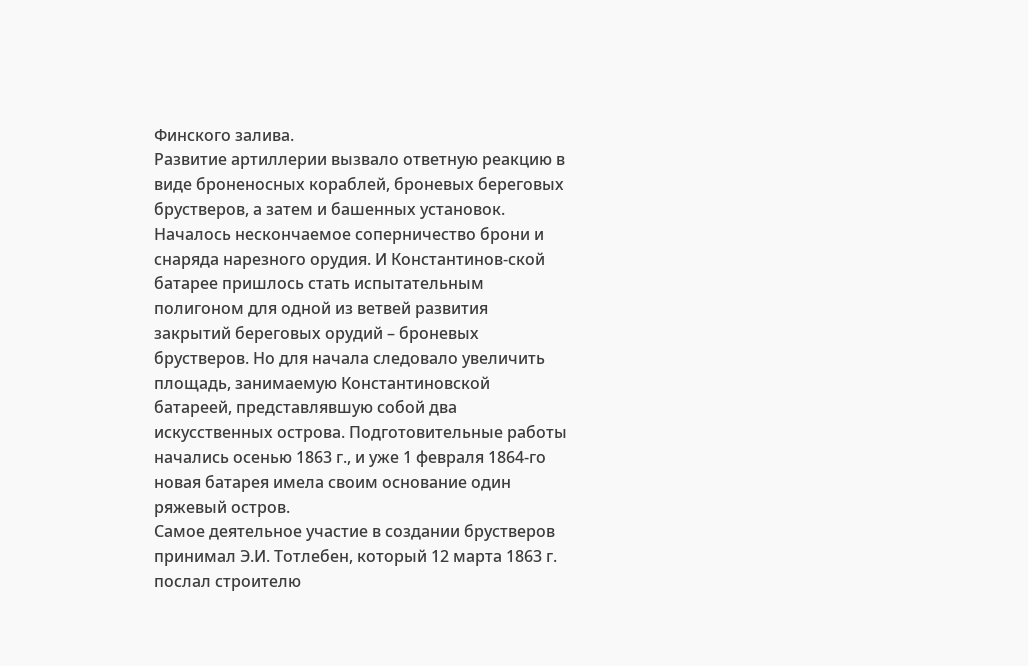Финского залива.
Развитие артиллерии вызвало ответную реакцию в виде броненосных кораблей, броневых береговых брустверов, а затем и башенных установок. Началось нескончаемое соперничество брони и снаряда нарезного орудия. И Константинов-ской батарее пришлось стать испытательным полигоном для одной из ветвей развития закрытий береговых орудий – броневых брустверов. Но для начала следовало увеличить площадь, занимаемую Константиновской батареей, представлявшую собой два искусственных острова. Подготовительные работы начались осенью 1863 г., и уже 1 февраля 1864-го новая батарея имела своим основание один ряжевый остров.
Самое деятельное участие в создании брустверов принимал Э.И. Тотлебен, который 12 марта 1863 г. послал строителю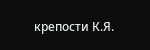крепости К.Я.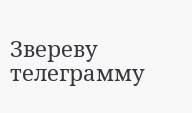Звереву телеграмму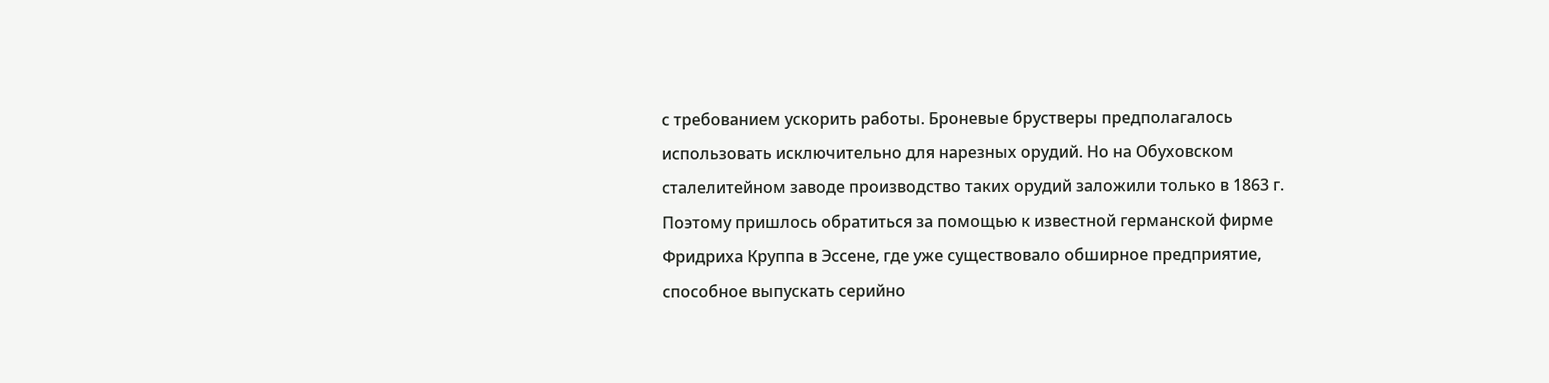с требованием ускорить работы. Броневые брустверы предполагалось использовать исключительно для нарезных орудий. Но на Обуховском сталелитейном заводе производство таких орудий заложили только в 1863 г. Поэтому пришлось обратиться за помощью к известной германской фирме Фридриха Круппа в Эссене, где уже существовало обширное предприятие, способное выпускать серийно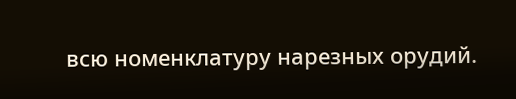всю номенклатуру нарезных орудий.